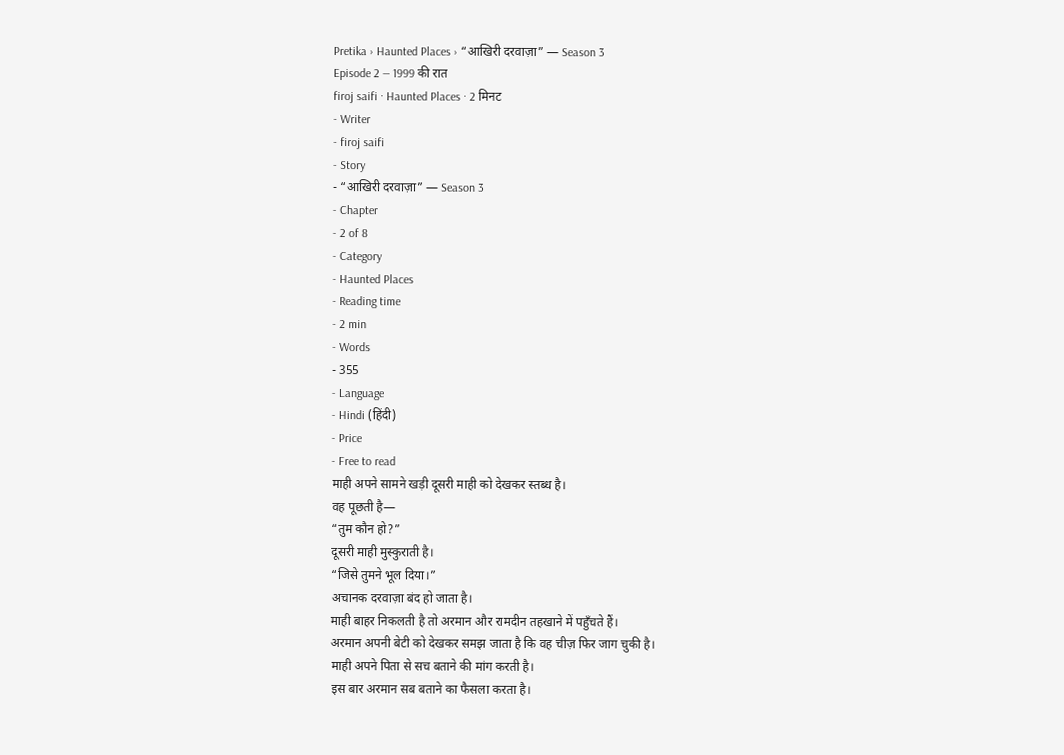Pretika › Haunted Places › “आखिरी दरवाज़ा” — Season 3
Episode 2 — 1999 की रात
firoj saifi · Haunted Places · 2 मिनट
- Writer
- firoj saifi
- Story
- “आखिरी दरवाज़ा” — Season 3
- Chapter
- 2 of 8
- Category
- Haunted Places
- Reading time
- 2 min
- Words
- 355
- Language
- Hindi (हिंदी)
- Price
- Free to read
माही अपने सामने खड़ी दूसरी माही को देखकर स्तब्ध है।
वह पूछती है—
“तुम कौन हो?”
दूसरी माही मुस्कुराती है।
“जिसे तुमने भूल दिया।”
अचानक दरवाज़ा बंद हो जाता है।
माही बाहर निकलती है तो अरमान और रामदीन तहखाने में पहुँचते हैं।
अरमान अपनी बेटी को देखकर समझ जाता है कि वह चीज़ फिर जाग चुकी है।
माही अपने पिता से सच बताने की मांग करती है।
इस बार अरमान सब बताने का फैसला करता है।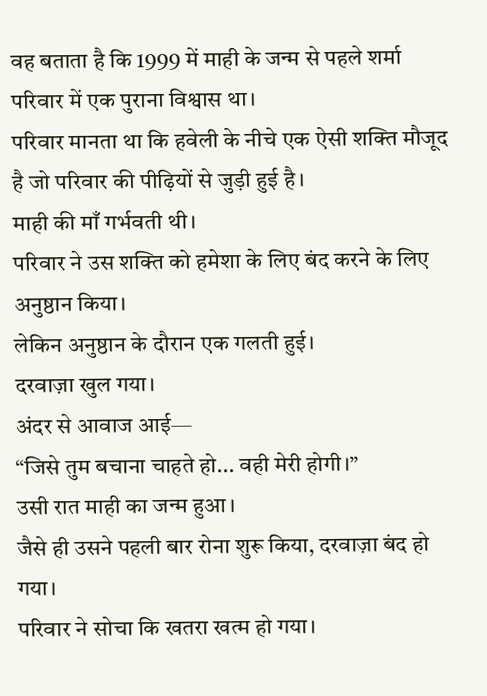वह बताता है कि 1999 में माही के जन्म से पहले शर्मा परिवार में एक पुराना विश्वास था।
परिवार मानता था कि हवेली के नीचे एक ऐसी शक्ति मौजूद है जो परिवार की पीढ़ियों से जुड़ी हुई है।
माही की माँ गर्भवती थी।
परिवार ने उस शक्ति को हमेशा के लिए बंद करने के लिए अनुष्ठान किया।
लेकिन अनुष्ठान के दौरान एक गलती हुई।
दरवाज़ा खुल गया।
अंदर से आवाज आई—
“जिसे तुम बचाना चाहते हो... वही मेरी होगी।”
उसी रात माही का जन्म हुआ।
जैसे ही उसने पहली बार रोना शुरू किया, दरवाज़ा बंद हो गया।
परिवार ने सोचा कि खतरा खत्म हो गया।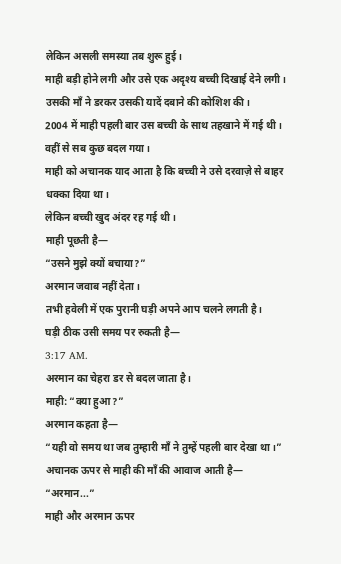लेकिन असली समस्या तब शुरू हुई।
माही बड़ी होने लगी और उसे एक अदृश्य बच्ची दिखाई देने लगी।
उसकी माँ ने डरकर उसकी यादें दबाने की कोशिश की।
2004 में माही पहली बार उस बच्ची के साथ तहखाने में गई थी।
वहीं से सब कुछ बदल गया।
माही को अचानक याद आता है कि बच्ची ने उसे दरवाज़े से बाहर धक्का दिया था।
लेकिन बच्ची खुद अंदर रह गई थी।
माही पूछती है—
“उसने मुझे क्यों बचाया?”
अरमान जवाब नहीं देता।
तभी हवेली में एक पुरानी घड़ी अपने आप चलने लगती है।
घड़ी ठीक उसी समय पर रुकती है—
3:17 AM.
अरमान का चेहरा डर से बदल जाता है।
माही: “क्या हुआ?”
अरमान कहता है—
“यही वो समय था जब तुम्हारी माँ ने तुम्हें पहली बार देखा था।”
अचानक ऊपर से माही की माँ की आवाज आती है—
“अरमान...”
माही और अरमान ऊपर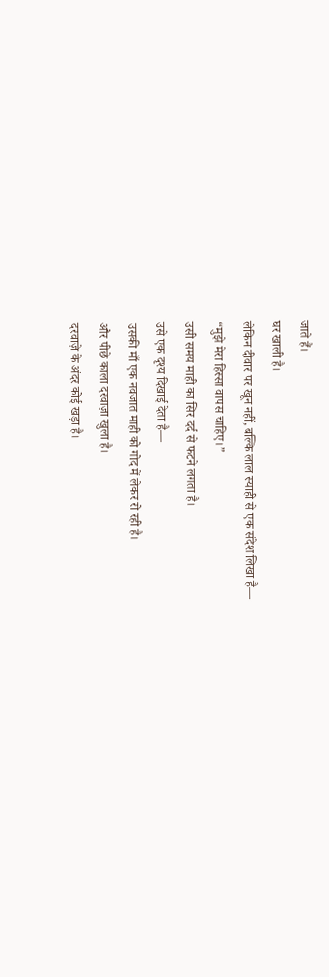जाते हैं।
घर खाली है।
लेकिन दीवार पर खून नहीं, बल्कि लाल स्याही से एक संदेश लिखा है—
“मुझे मेरा हिस्सा वापस चाहिए।”
उसी समय माही का सिर दर्द से फटने लगता है।
उसे एक दृश्य दिखाई देता है—
उसकी माँ एक नवजात माही को गोद में लेकर रो रही है।
और पीछे काला दरवाज़ा खुला है।
दरवाज़े के अंदर कोई खड़ा है।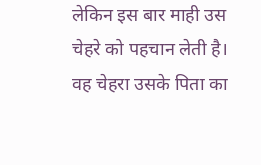लेकिन इस बार माही उस चेहरे को पहचान लेती है।
वह चेहरा उसके पिता का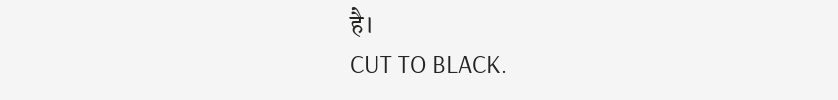है।
CUT TO BLACK.